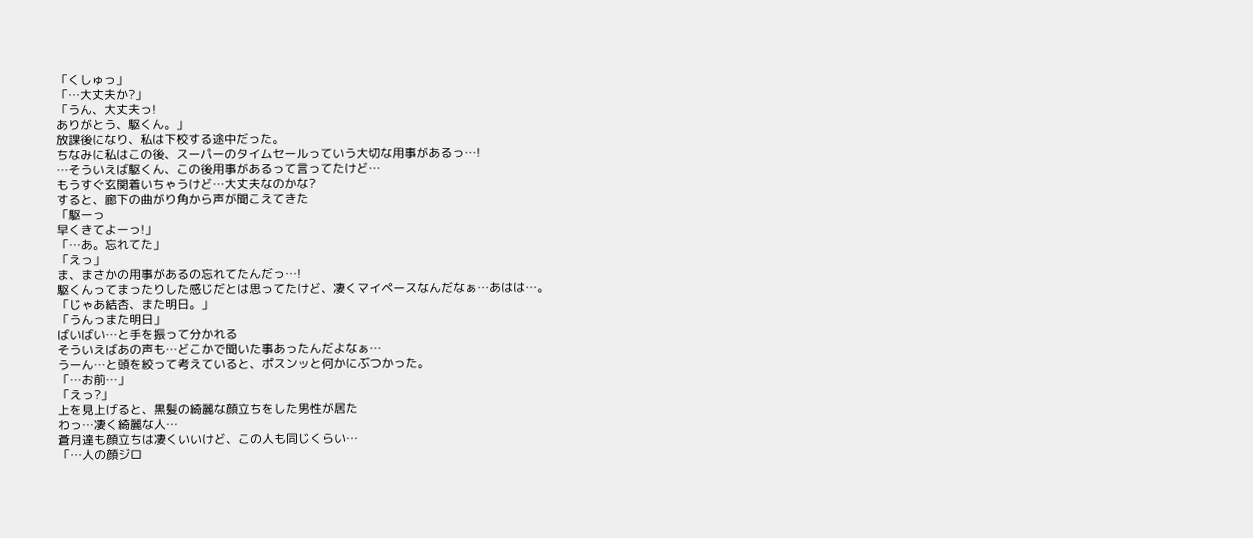「くしゅっ」
「…大丈夫か?」
「うん、大丈夫っ!
ありがとう、駆くん。」
放課後になり、私は下校する途中だった。
ちなみに私はこの後、スーパーのタイムセールっていう大切な用事があるっ…!
…そういえば駆くん、この後用事があるって言ってたけど…
もうすぐ玄関着いちゃうけど…大丈夫なのかな?
すると、廊下の曲がり角から声が聞こえてきた
「駆ーっ
早くきてよーっ!」
「…あ。忘れてた」
「えっ」
ま、まさかの用事があるの忘れてたんだっ…!
駆くんってまったりした感じだとは思ってたけど、凄くマイペースなんだなぁ…あはは…。
「じゃあ結杏、また明日。」
「うんっまた明日」
ばいばい…と手を振って分かれる
そういえばあの声も…どこかで聞いた事あったんだよなぁ…
うーん…と頭を絞って考えていると、ポスンッと何かにぶつかった。
「…お前…」
「えっ?」
上を見上げると、黒髪の綺麗な顔立ちをした男性が居た
わっ…凄く綺麗な人…
蒼月達も顔立ちは凄くいいけど、この人も同じくらい…
「…人の顔ジロ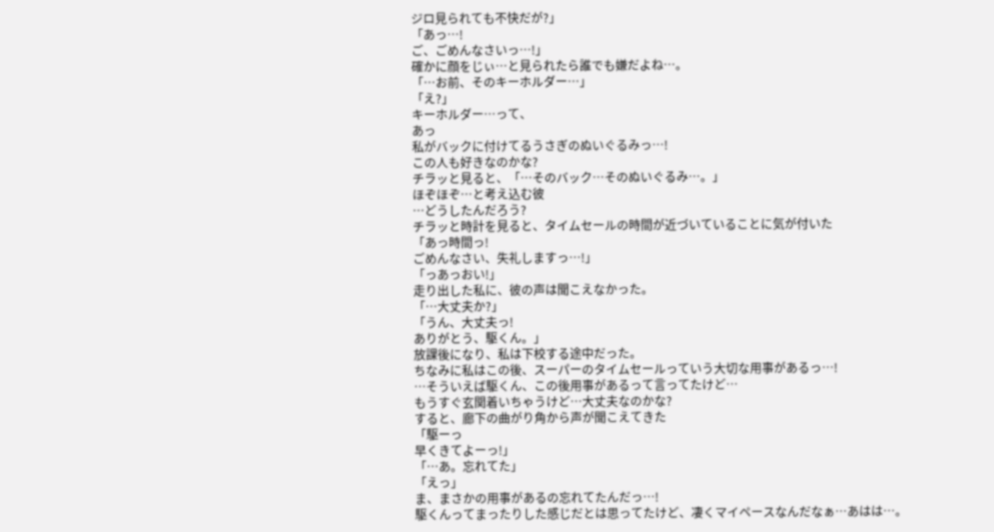ジロ見られても不快だが?」
「あっ…!
ご、ごめんなさいっ…!」
確かに顔をじぃ…と見られたら誰でも嫌だよね…。
「…お前、そのキーホルダー…」
「え?」
キーホルダー…って、
あっ
私がバックに付けてるうさぎのぬいぐるみっ…!
この人も好きなのかな?
チラッと見ると、「…そのバック…そのぬいぐるみ…。」
ほぞほぞ…と考え込む彼
…どうしたんだろう?
チラッと時計を見ると、タイムセールの時間が近づいていることに気が付いた
「あっ時間っ!
ごめんなさい、失礼しますっ…!」
「っあっおい!」
走り出した私に、彼の声は聞こえなかった。
「…大丈夫か?」
「うん、大丈夫っ!
ありがとう、駆くん。」
放課後になり、私は下校する途中だった。
ちなみに私はこの後、スーパーのタイムセールっていう大切な用事があるっ…!
…そういえば駆くん、この後用事があるって言ってたけど…
もうすぐ玄関着いちゃうけど…大丈夫なのかな?
すると、廊下の曲がり角から声が聞こえてきた
「駆ーっ
早くきてよーっ!」
「…あ。忘れてた」
「えっ」
ま、まさかの用事があるの忘れてたんだっ…!
駆くんってまったりした感じだとは思ってたけど、凄くマイペースなんだなぁ…あはは…。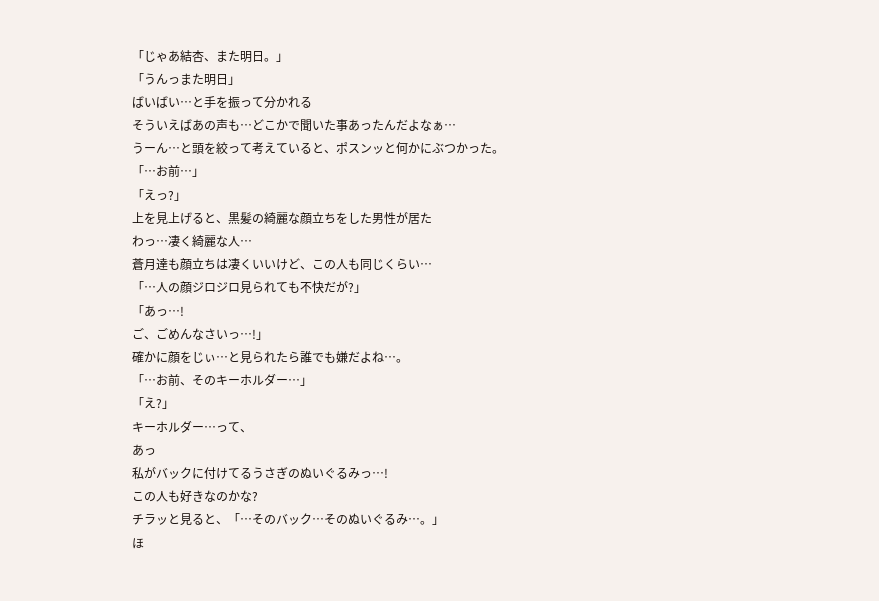「じゃあ結杏、また明日。」
「うんっまた明日」
ばいばい…と手を振って分かれる
そういえばあの声も…どこかで聞いた事あったんだよなぁ…
うーん…と頭を絞って考えていると、ポスンッと何かにぶつかった。
「…お前…」
「えっ?」
上を見上げると、黒髪の綺麗な顔立ちをした男性が居た
わっ…凄く綺麗な人…
蒼月達も顔立ちは凄くいいけど、この人も同じくらい…
「…人の顔ジロジロ見られても不快だが?」
「あっ…!
ご、ごめんなさいっ…!」
確かに顔をじぃ…と見られたら誰でも嫌だよね…。
「…お前、そのキーホルダー…」
「え?」
キーホルダー…って、
あっ
私がバックに付けてるうさぎのぬいぐるみっ…!
この人も好きなのかな?
チラッと見ると、「…そのバック…そのぬいぐるみ…。」
ほ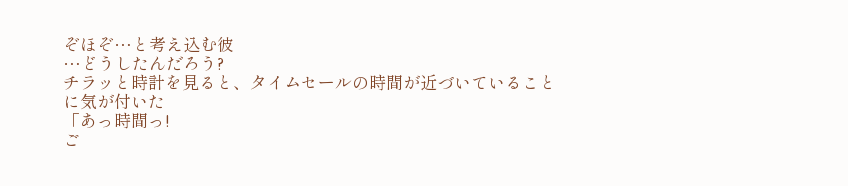ぞほぞ…と考え込む彼
…どうしたんだろう?
チラッと時計を見ると、タイムセールの時間が近づいていることに気が付いた
「あっ時間っ!
ご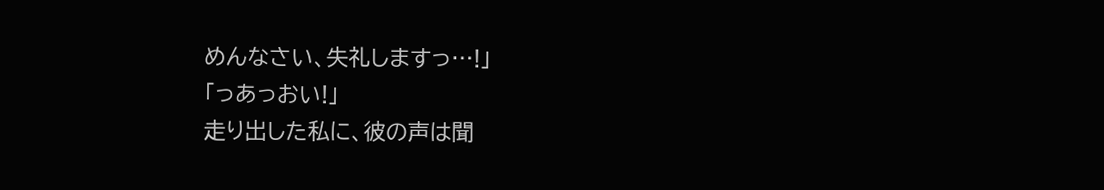めんなさい、失礼しますっ…!」
「っあっおい!」
走り出した私に、彼の声は聞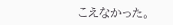こえなかった。